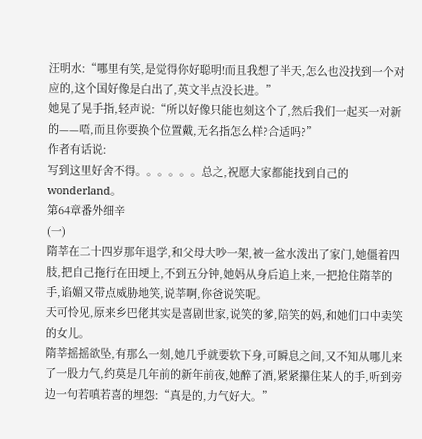汪明水:“哪里有笑,是觉得你好聪明!而且我想了半天,怎么也没找到一个对应的,这个国好像是白出了,英文半点没长进。”
她晃了晃手指,轻声说:“所以好像只能也刻这个了,然后我们一起买一对新的——唔,而且你要换个位置戴,无名指怎么样?合适吗?”
作者有话说:
写到这里好舍不得。。。。。。总之,祝愿大家都能找到自己的wonderland。
第64章番外细辛
(一)
隋莘在二十四岁那年退学,和父母大吵一架,被一盆水泼出了家门,她僵着四肢,把自己拖行在田埂上,不到五分钟,她妈从身后追上来,一把抢住隋莘的手,谄媚又带点威胁地笑,说莘啊,你爸说笑呢。
天可怜见,原来乡巴佬其实是喜剧世家,说笑的爹,陪笑的妈,和她们口中卖笑的女儿。
隋莘摇摇欲坠,有那么一刻,她几乎就要软下身,可瞬息之间,又不知从哪儿来了一股力气,约莫是几年前的新年前夜,她醉了酒,紧紧攥住某人的手,听到旁边一句若嗔若喜的埋怨:“真是的,力气好大。”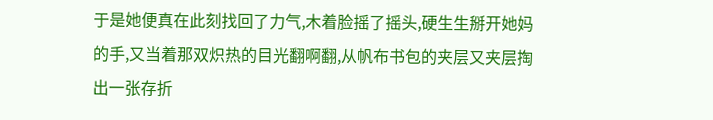于是她便真在此刻找回了力气,木着脸摇了摇头,硬生生掰开她妈的手,又当着那双炽热的目光翻啊翻,从帆布书包的夹层又夹层掏出一张存折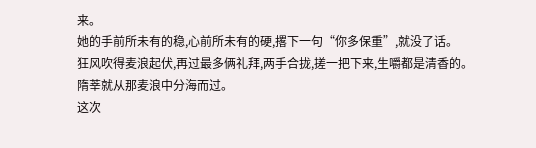来。
她的手前所未有的稳,心前所未有的硬,撂下一句“你多保重”,就没了话。
狂风吹得麦浪起伏,再过最多俩礼拜,两手合拢,搓一把下来,生嚼都是清香的。
隋莘就从那麦浪中分海而过。
这次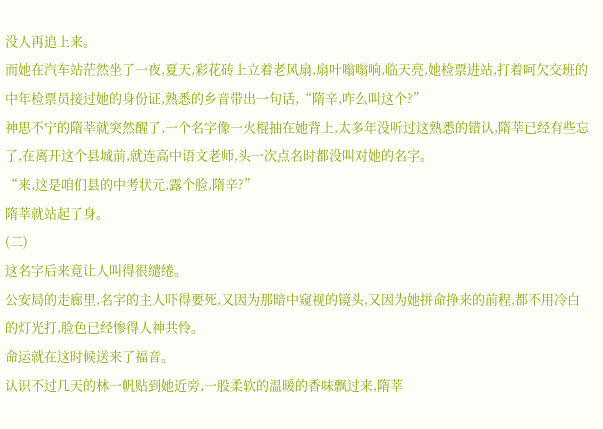没人再追上来。
而她在汽车站茫然坐了一夜,夏天,彩花砖上立着老风扇,扇叶嗡嗡响,临天亮,她检票进站,打着呵欠交班的中年检票员接过她的身份证,熟悉的乡音带出一句话,“隋辛,咋么叫这个?”
神思不宁的隋莘就突然醒了,一个名字像一火棍抽在她背上,太多年没听过这熟悉的错认,隋莘已经有些忘了,在离开这个县城前,就连高中语文老师,头一次点名时都没叫对她的名字。
“来,这是咱们县的中考状元,露个脸,隋辛?”
隋莘就站起了身。
(二)
这名字后来竟让人叫得很缱绻。
公安局的走廊里,名字的主人吓得要死,又因为那暗中窥视的镜头,又因为她拼命挣来的前程,都不用冷白的灯光打,脸色已经惨得人神共怜。
命运就在这时候送来了福音。
认识不过几天的林一帆贴到她近旁,一股柔软的温暖的香味飘过来,隋莘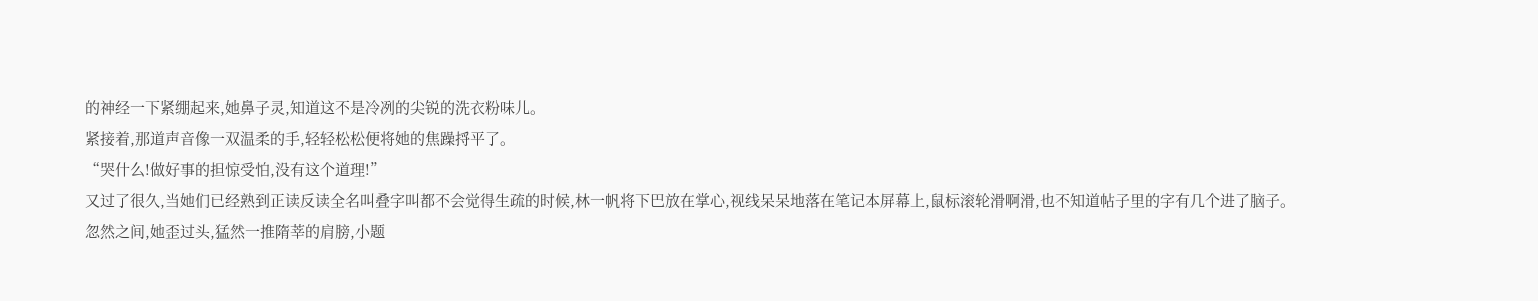的神经一下紧绷起来,她鼻子灵,知道这不是冷冽的尖锐的洗衣粉味儿。
紧接着,那道声音像一双温柔的手,轻轻松松便将她的焦躁捋平了。
“哭什么!做好事的担惊受怕,没有这个道理!”
又过了很久,当她们已经熟到正读反读全名叫叠字叫都不会觉得生疏的时候,林一帆将下巴放在掌心,视线呆呆地落在笔记本屏幕上,鼠标滚轮滑啊滑,也不知道帖子里的字有几个进了脑子。
忽然之间,她歪过头,猛然一推隋莘的肩膀,小题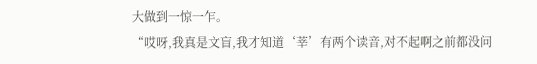大做到一惊一乍。
“哎呀,我真是文盲,我才知道‘莘’有两个读音,对不起啊之前都没问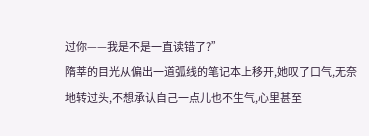过你——我是不是一直读错了?”
隋莘的目光从偏出一道弧线的笔记本上移开,她叹了口气,无奈地转过头,不想承认自己一点儿也不生气,心里甚至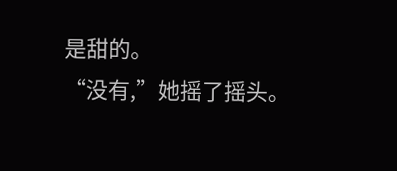是甜的。
“没有,”她摇了摇头。